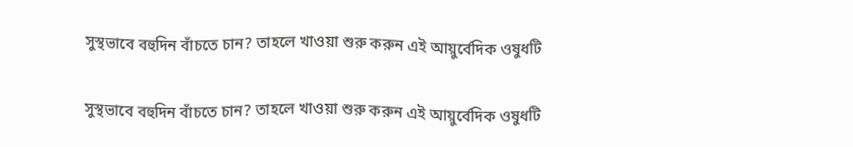সুস্থভাবে বহুদিন বাঁচতে চান? তাহলে খাওয়া শুরু করুন এই আয়ুর্বেদিক ওষুধটি

সুস্থভাবে বহুদিন বাঁচতে চান? তাহলে খাওয়া শুরু করুন এই আয়ুর্বেদিক ওষুধটি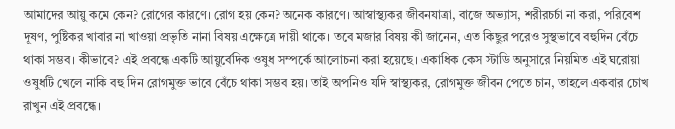আমাদের আয়ু কমে কেন? রোগের কারণে। রোগ হয় কেন? অনেক কারণে। আস্বাস্থ্যকর জীবনযাত্রা, বাজে অভ্যাস, শরীরচর্চা না করা, পরিবেশ দূষণ, পুষ্টিকর খাবার না খাওয়া প্রভৃতি নানা বিষয় এক্ষেত্রে দায়ী থাকে। তবে মজার বিষয় কী জানেন, এত কিছুর পরেও সুস্থভাবে বহুদিন বেঁচে থাকা সম্ভব। কীভাবে? এই প্রবন্ধে একটি আয়ুর্বেদিক ওষুধ সম্পর্কে আলোচনা করা হয়েছে। একাধিক কেস স্টাডি অনুসারে নিয়মিত এই ঘরোয়া ওষুধটি খেলে নাকি বহু দিন রোগমুক্ত ভাবে বেঁচে থাকা সম্ভব হয়। তাই অপনিও যদি স্বাস্থ্যকর, রোগমুক্ত জীবন পেতে চান, তাহলে একবার চোখ রাখুন এই প্রবন্ধে।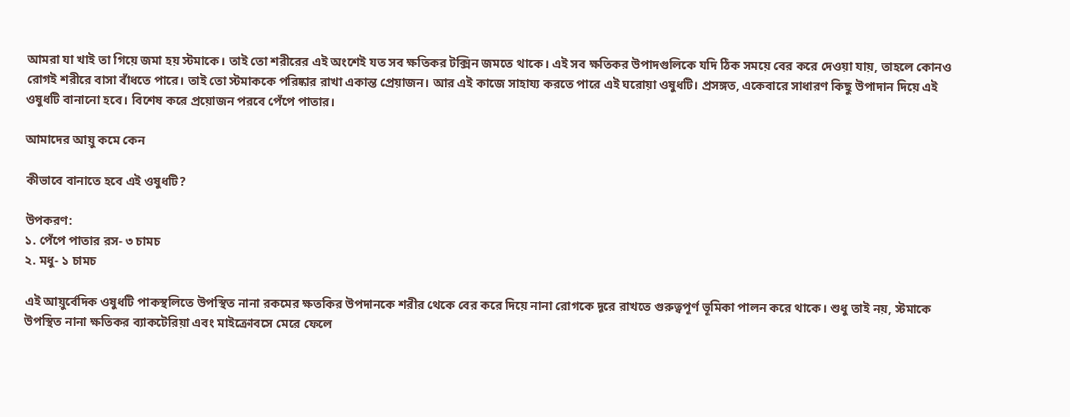আমরা যা খাই তা গিয়ে জমা হয় স্টমাকে। তাই তো শরীরের এই অংশেই যত সব ক্ষতিকর টক্সিন জমতে থাকে। এই সব ক্ষতিকর উপাদগুলিকে যদি ঠিক সময়ে বের করে দেওয়া যায়, তাহলে কোনও রোগই শরীরে বাসা বাঁধতে পারে। তাই তো স্টমাককে পরিষ্কার রাখা একান্ত প্রেয়াজন। আর এই কাজে সাহায্য করতে পারে এই ঘরোয়া ওষুধটি। প্রসঙ্গত, একেবারে সাধারণ কিছু উপাদান দিয়ে এই ওষুধটি বানানো হবে। বিশেষ করে প্রয়োজন পরবে পেঁপে পাতার।

আমাদের আয়ু কমে কেন

কীভাবে বানাতে হবে এই ওষুধটি?

উপকরণ:
১. পেঁপে পাতার রস- ৩ চামচ
২. মধু- ১ চামচ

এই আয়ুর্বেদিক ওষুধটি পাকস্থলিতে উপস্থিত নানা রকমের ক্ষতকির উপদানকে শরীর থেকে বের করে দিয়ে নানা রোগকে দূরে রাখতে গুরুত্বপূর্ণ ভূমিকা পালন করে থাকে। শুধু তাই নয়, স্টমাকে উপস্থিত নানা ক্ষতিকর ব্যাকটেরিয়া এবং মাইক্রোবসে মেরে ফেলে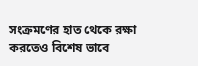সংক্রমণের হাত থেকে রক্ষা করতেও বিশেষ ভাবে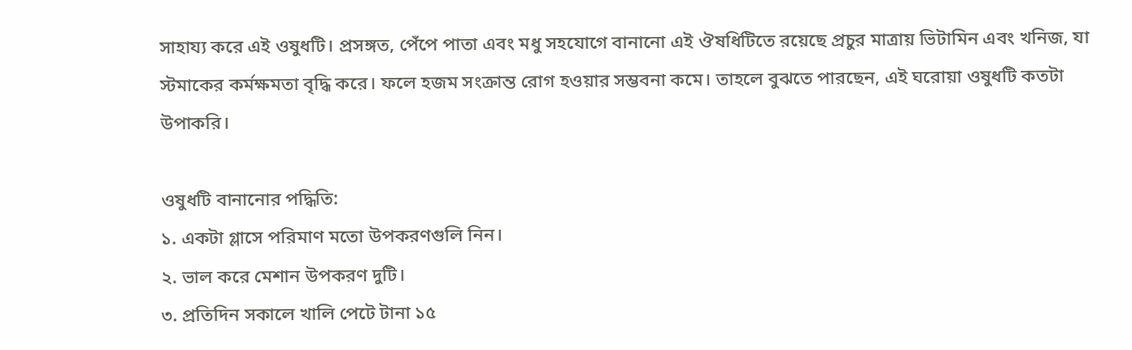সাহায্য করে এই ওষুধটি। প্রসঙ্গত, পেঁপে পাতা এবং মধু সহযোগে বানানো এই ঔষধিটিতে রয়েছে প্রচুর মাত্রায় ভিটামিন এবং খনিজ, যা স্টমাকের কর্মক্ষমতা বৃদ্ধি করে। ফলে হজম সংক্রান্ত রোগ হওয়ার সম্ভবনা কমে। তাহলে বুঝতে পারছেন, এই ঘরোয়া ওষুধটি কতটা উপাকরি।

ওষুধটি বানানোর পদ্ধিতি:
১. একটা গ্লাসে পরিমাণ মতো উপকরণগুলি নিন।
২. ভাল করে মেশান উপকরণ দুটি।
৩. প্রতিদিন সকালে খালি পেটে টানা ১৫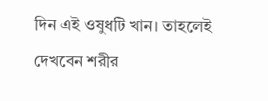দিন এই ওষুধটি খান। তাহলেই দেখবেন শরীর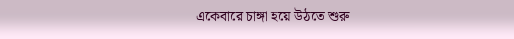একেবারে চাঙ্গা হয়ে উঠতে শুরু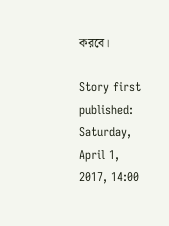করবে।

Story first published: Saturday, April 1, 2017, 14:00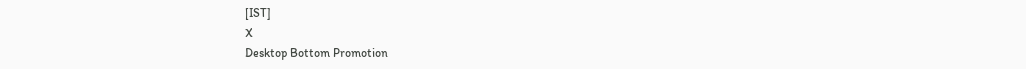[IST]
X
Desktop Bottom Promotion